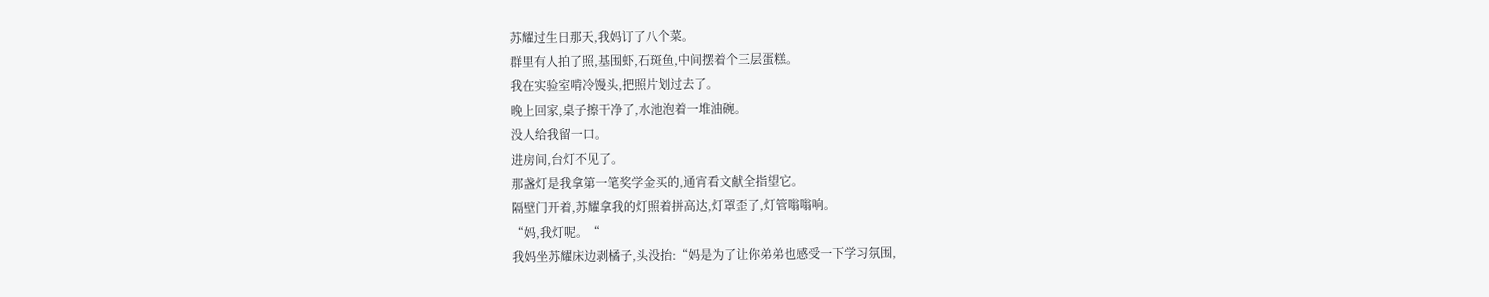苏耀过生日那天,我妈订了八个菜。
群里有人拍了照,基围虾,石斑鱼,中间摆着个三层蛋糕。
我在实验室啃冷馒头,把照片划过去了。
晚上回家,桌子擦干净了,水池泡着一堆油碗。
没人给我留一口。
进房间,台灯不见了。
那盏灯是我拿第一笔奖学金买的,通宵看文献全指望它。
隔壁门开着,苏耀拿我的灯照着拼高达,灯罩歪了,灯管嗡嗡响。
“妈,我灯呢。“
我妈坐苏耀床边剥橘子,头没抬:“妈是为了让你弟弟也感受一下学习氛围,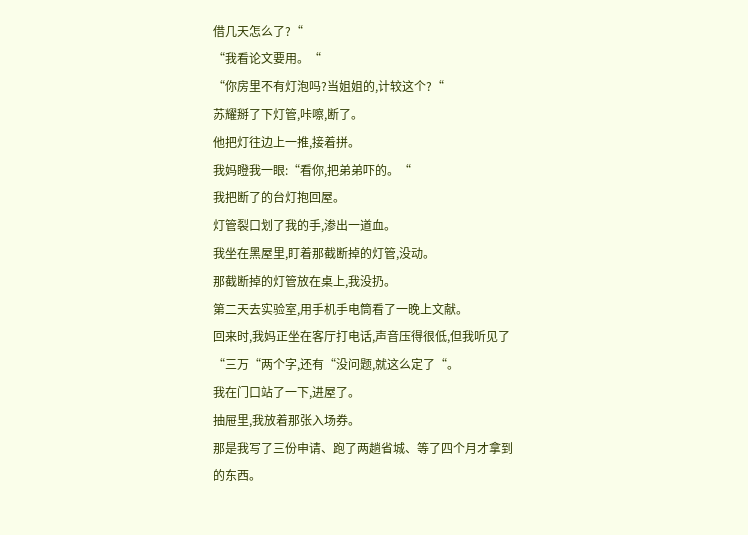借几天怎么了?“
“我看论文要用。“
“你房里不有灯泡吗?当姐姐的,计较这个?“
苏耀掰了下灯管,咔嚓,断了。
他把灯往边上一推,接着拼。
我妈瞪我一眼:“看你,把弟弟吓的。“
我把断了的台灯抱回屋。
灯管裂口划了我的手,渗出一道血。
我坐在黑屋里,盯着那截断掉的灯管,没动。
那截断掉的灯管放在桌上,我没扔。
第二天去实验室,用手机手电筒看了一晚上文献。
回来时,我妈正坐在客厅打电话,声音压得很低,但我听见了“三万“两个字,还有“没问题,就这么定了“。
我在门口站了一下,进屋了。
抽屉里,我放着那张入场券。
那是我写了三份申请、跑了两趟省城、等了四个月才拿到的东西。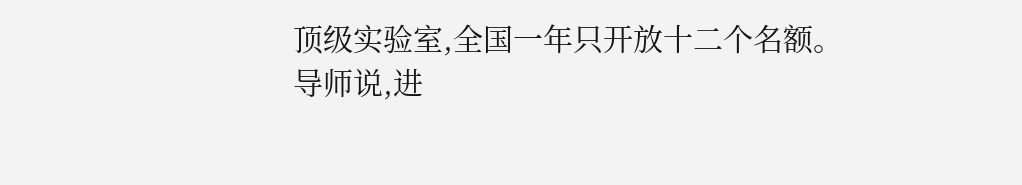顶级实验室,全国一年只开放十二个名额。
导师说,进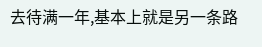去待满一年,基本上就是另一条路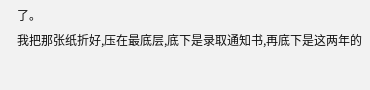了。
我把那张纸折好,压在最底层,底下是录取通知书,再底下是这两年的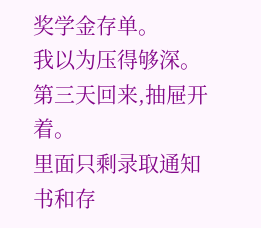奖学金存单。
我以为压得够深。
第三天回来,抽屉开着。
里面只剩录取通知书和存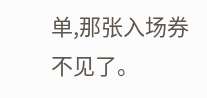单,那张入场券不见了。